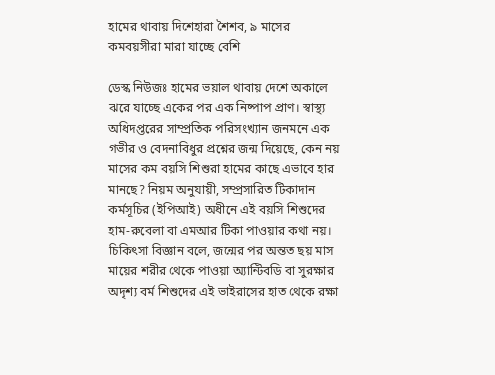হামের থাবায় দিশেহারা শৈশব, ৯ মাসের কমবয়সীরা মারা যাচ্ছে বেশি

ডেস্ক নিউজঃ হামের ভয়াল থাবায় দেশে অকালে ঝরে যাচ্ছে একের পর এক নিষ্পাপ প্রাণ। স্বাস্থ্য অধিদপ্তরের সাম্প্রতিক পরিসংখ্যান জনমনে এক গভীর ও বেদনাবিধুর প্রশ্নের জন্ম দিয়েছে, কেন নয় মাসের কম বয়সি শিশুরা হামের কাছে এভাবে হার মানছে? নিয়ম অনুযায়ী, সম্প্রসারিত টিকাদান কর্মসূচির (ইপিআই) অধীনে এই বয়সি শিশুদের হাম-রুবেলা বা এমআর টিকা পাওয়ার কথা নয়। চিকিৎসা বিজ্ঞান বলে, জন্মের পর অন্তত ছয় মাস মায়ের শরীর থেকে পাওয়া অ্যান্টিবডি বা সুরক্ষার অদৃশ্য বর্ম শিশুদের এই ভাইরাসের হাত থেকে রক্ষা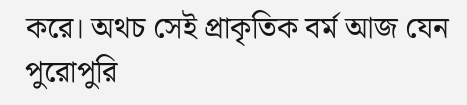করে। অথচ সেই প্রাকৃতিক বর্ম আজ যেন পুরোপুরি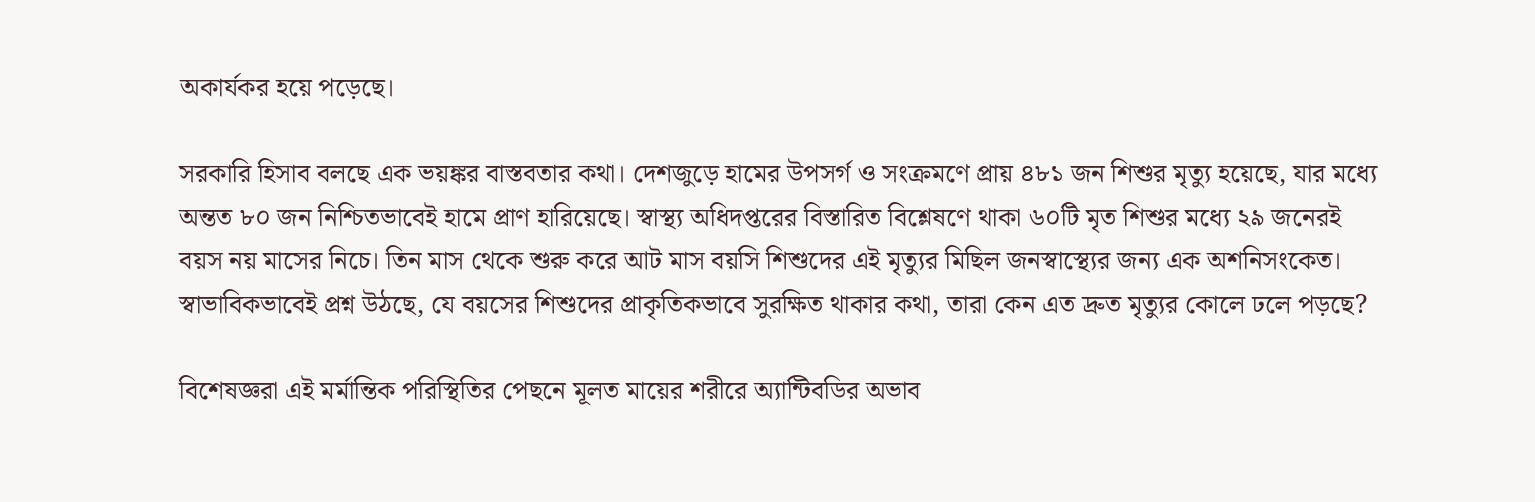অকার্যকর হয়ে পড়েছে।

সরকারি হিসাব বলছে এক ভয়ঙ্কর বাস্তবতার কথা। দেশজুড়ে হামের উপসর্গ ও সংক্রমণে প্রায় ৪৮১ জন শিশুর মৃত্যু হয়েছে, যার মধ্যে অন্তত ৮০ জন নিশ্চিতভাবেই হামে প্রাণ হারিয়েছে। স্বাস্থ্য অধিদপ্তরের বিস্তারিত বিশ্লেষণে থাকা ৬০টি মৃত শিশুর মধ্যে ২৯ জনেরই বয়স নয় মাসের নিচে। তিন মাস থেকে শুরু করে আট মাস বয়সি শিশুদের এই মৃত্যুর মিছিল জনস্বাস্থ্যের জন্য এক অশনিসংকেত। স্বাভাবিকভাবেই প্রশ্ন উঠছে, যে বয়সের শিশুদের প্রাকৃতিকভাবে সুরক্ষিত থাকার কথা, তারা কেন এত দ্রুত মৃত্যুর কোলে ঢলে পড়ছে?

বিশেষজ্ঞরা এই মর্মান্তিক পরিস্থিতির পেছনে মূলত মায়ের শরীরে অ্যান্টিবডির অভাব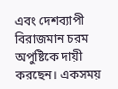এবং দেশব্যাপী বিরাজমান চরম অপুষ্টিকে দায়ী করছেন। একসময়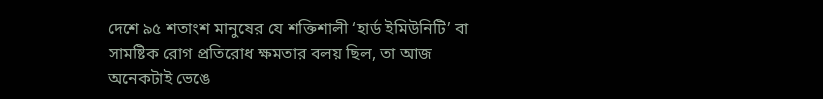দেশে ৯৫ শতাংশ মানুষের যে শক্তিশালী ‘হার্ড ইমিউনিটি’ বা সামষ্টিক রোগ প্রতিরোধ ক্ষমতার বলয় ছিল, তা আজ অনেকটাই ভেঙে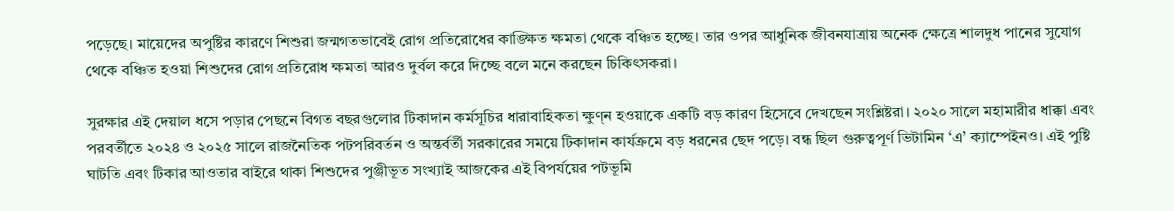পড়েছে। মায়েদের অপুষ্টির কারণে শিশুরা জন্মগতভাবেই রোগ প্রতিরোধের কাঙ্ক্ষিত ক্ষমতা থেকে বঞ্চিত হচ্ছে। তার ওপর আধুনিক জীবনযাত্রায় অনেক ক্ষেত্রে শালদুধ পানের সুযোগ থেকে বঞ্চিত হওয়া শিশুদের রোগ প্রতিরোধ ক্ষমতা আরও দুর্বল করে দিচ্ছে বলে মনে করছেন চিকিৎসকরা।

সুরক্ষার এই দেয়াল ধসে পড়ার পেছনে বিগত বছরগুলোর টিকাদান কর্মসূচির ধারাবাহিকতা ক্ষুণ্ন হওয়াকে একটি বড় কারণ হিসেবে দেখছেন সংশ্লিষ্টরা। ২০২০ সালে মহামারীর ধাক্কা এবং পরবর্তীতে ২০২৪ ও ২০২৫ সালে রাজনৈতিক পটপরিবর্তন ও অন্তর্বর্তী সরকারের সময়ে টিকাদান কার্যক্রমে বড় ধরনের ছেদ পড়ে। বন্ধ ছিল গুরুত্বপূর্ণ ভিটামিন ‘এ’ ক্যাম্পেইনও। এই পুষ্টি ঘাটতি এবং টিকার আওতার বাইরে থাকা শিশুদের পুঞ্জীভূত সংখ্যাই আজকের এই বিপর্যয়ের পটভূমি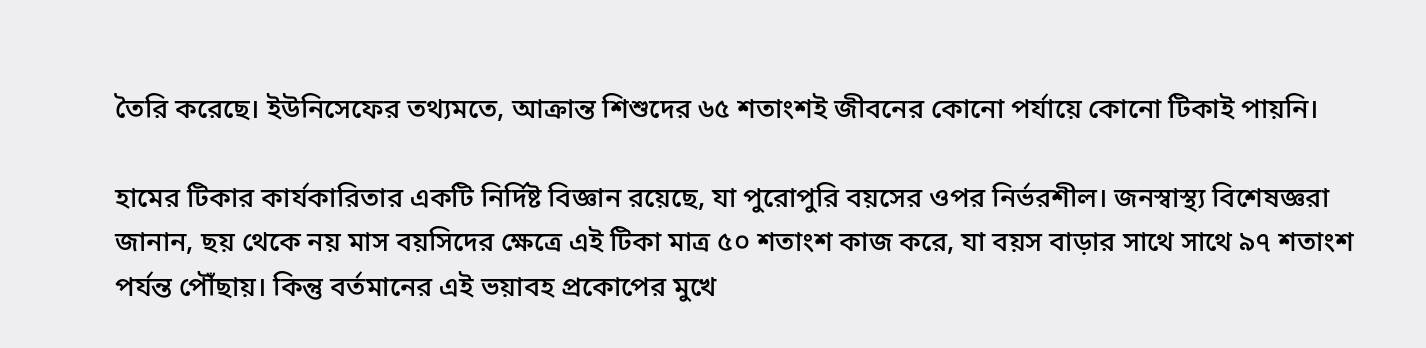তৈরি করেছে। ইউনিসেফের তথ্যমতে, আক্রান্ত শিশুদের ৬৫ শতাংশই জীবনের কোনো পর্যায়ে কোনো টিকাই পায়নি।

হামের টিকার কার্যকারিতার একটি নির্দিষ্ট বিজ্ঞান রয়েছে, যা পুরোপুরি বয়সের ওপর নির্ভরশীল। জনস্বাস্থ্য বিশেষজ্ঞরা জানান, ছয় থেকে নয় মাস বয়সিদের ক্ষেত্রে এই টিকা মাত্র ৫০ শতাংশ কাজ করে, যা বয়স বাড়ার সাথে সাথে ৯৭ শতাংশ পর্যন্ত পৌঁছায়। কিন্তু বর্তমানের এই ভয়াবহ প্রকোপের মুখে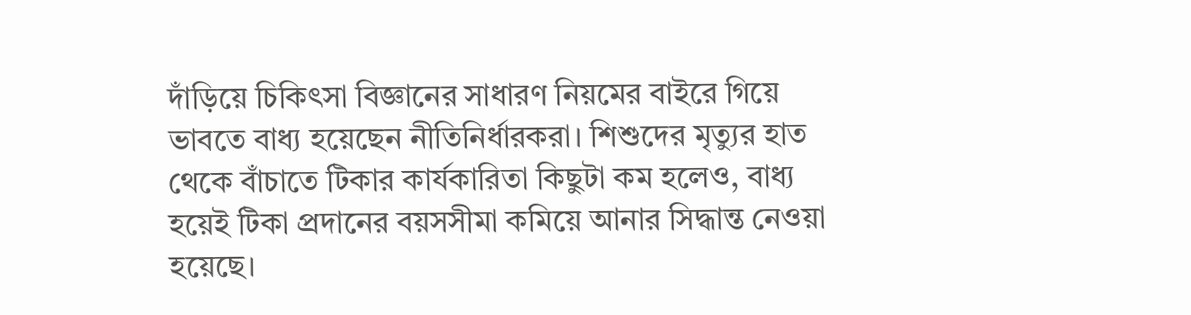দাঁড়িয়ে চিকিৎসা বিজ্ঞানের সাধারণ নিয়মের বাইরে গিয়ে ভাবতে বাধ্য হয়েছেন নীতিনির্ধারকরা। শিশুদের মৃত্যুর হাত থেকে বাঁচাতে টিকার কার্যকারিতা কিছুটা কম হলেও, বাধ্য হয়েই টিকা প্রদানের বয়সসীমা কমিয়ে আনার সিদ্ধান্ত নেওয়া হয়েছে।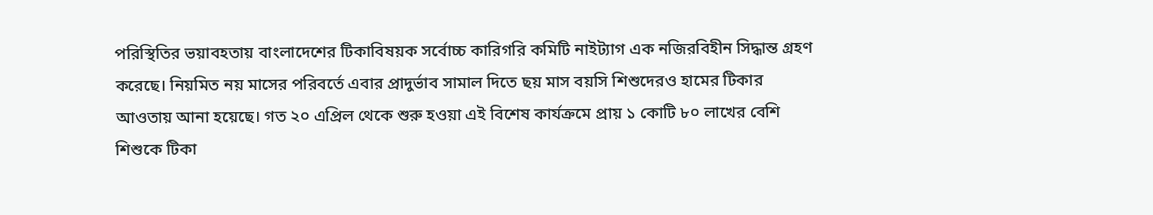পরিস্থিতির ভয়াবহতায় বাংলাদেশের টিকাবিষয়ক সর্বোচ্চ কারিগরি কমিটি নাইট্যাগ এক নজিরবিহীন সিদ্ধান্ত গ্রহণ করেছে। নিয়মিত নয় মাসের পরিবর্তে এবার প্রাদুর্ভাব সামাল দিতে ছয় মাস বয়সি শিশুদেরও হামের টিকার আওতায় আনা হয়েছে। গত ২০ এপ্রিল থেকে শুরু হওয়া এই বিশেষ কার্যক্রমে প্রায় ১ কোটি ৮০ লাখের বেশি শিশুকে টিকা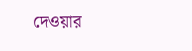দেওয়ার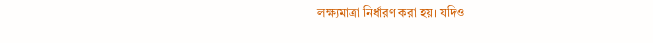লক্ষ্যমাত্রা নির্ধারণ করা হয়। যদিও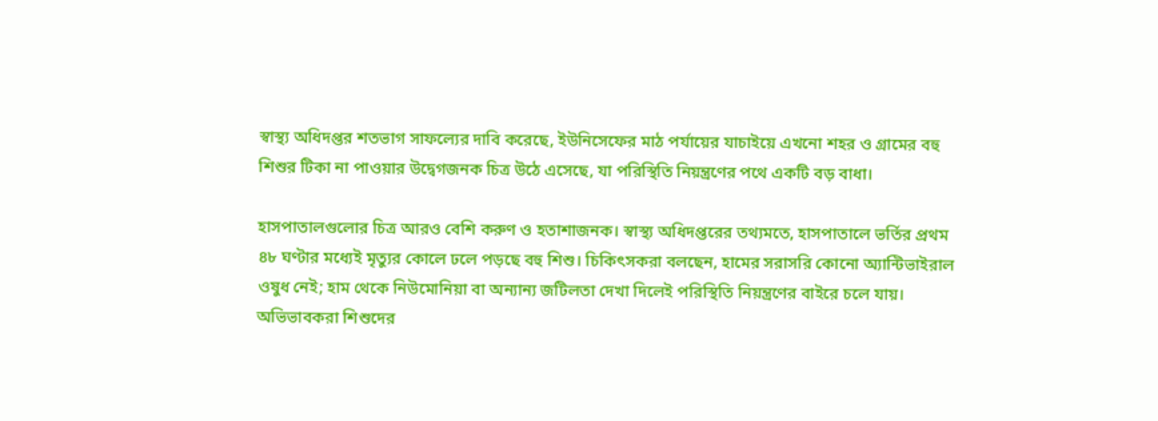স্বাস্থ্য অধিদপ্তর শতভাগ সাফল্যের দাবি করেছে, ইউনিসেফের মাঠ পর্যায়ের যাচাইয়ে এখনো শহর ও গ্রামের বহু শিশুর টিকা না পাওয়ার উদ্বেগজনক চিত্র উঠে এসেছে, যা পরিস্থিতি নিয়ন্ত্রণের পথে একটি বড় বাধা।

হাসপাতালগুলোর চিত্র আরও বেশি করুণ ও হতাশাজনক। স্বাস্থ্য অধিদপ্তরের তথ্যমতে, হাসপাতালে ভর্তির প্রথম ৪৮ ঘণ্টার মধ্যেই মৃত্যুর কোলে ঢলে পড়ছে বহু শিশু। চিকিৎসকরা বলছেন, হামের সরাসরি কোনো অ্যান্টিভাইরাল ওষুধ নেই; হাম থেকে নিউমোনিয়া বা অন্যান্য জটিলতা দেখা দিলেই পরিস্থিতি নিয়ন্ত্রণের বাইরে চলে যায়। অভিভাবকরা শিশুদের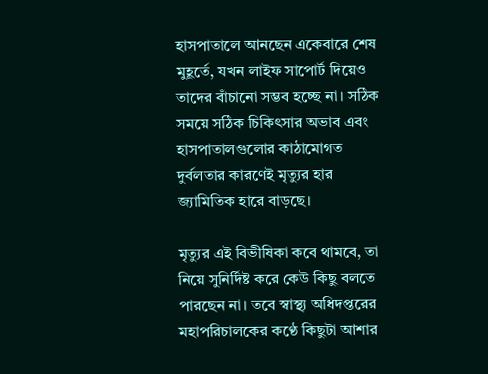হাসপাতালে আনছেন একেবারে শেষ মুহূর্তে, যখন লাইফ সাপোর্ট দিয়েও তাদের বাঁচানো সম্ভব হচ্ছে না। সঠিক সময়ে সঠিক চিকিৎসার অভাব এবং হাসপাতালগুলোর কাঠামোগত দুর্বলতার কারণেই মৃত্যুর হার জ্যামিতিক হারে বাড়ছে।

মৃত্যুর এই বিভীষিকা কবে থামবে, তা নিয়ে সুনির্দিষ্ট করে কেউ কিছু বলতে পারছেন না। তবে স্বাস্থ্য অধিদপ্তরের মহাপরিচালকের কণ্ঠে কিছুটা আশার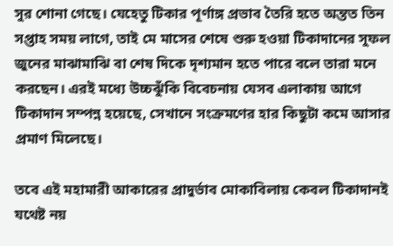সুর শোনা গেছে। যেহেতু টিকার পূর্ণাঙ্গ প্রভাব তৈরি হতে অন্তত তিন সপ্তাহ সময় লাগে, তাই মে মাসের শেষে শুরু হওয়া টিকাদানের সুফল জুনের মাঝামাঝি বা শেষ দিকে দৃশ্যমান হতে পারে বলে তারা মনে করছেন। এরই মধ্যে উচ্চঝুঁকি বিবেচনায় যেসব এলাকায় আগে টিকাদান সম্পন্ন হয়েছে, সেখানে সংক্রমণের হার কিছুটা কমে আসার প্রমাণ মিলেছে।

তবে এই মহামারী আকারের প্রাদুর্ভাব মোকাবিলায় কেবল টিকাদানই যথেষ্ট নয়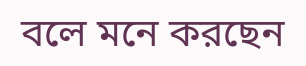বলে মনে করছেন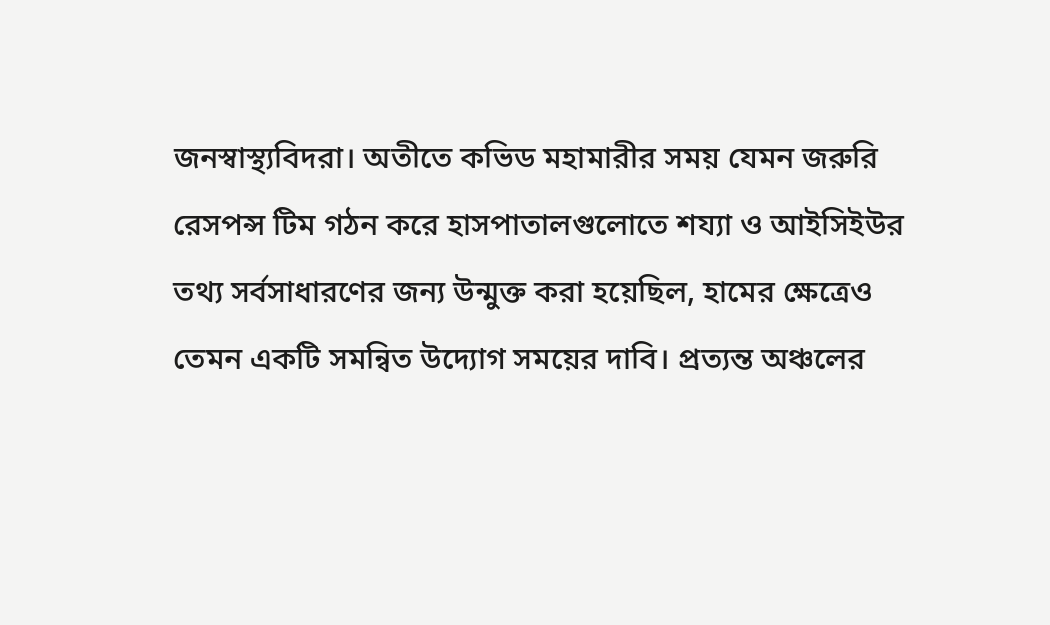জনস্বাস্থ্যবিদরা। অতীতে কভিড মহামারীর সময় যেমন জরুরি রেসপন্স টিম গঠন করে হাসপাতালগুলোতে শয্যা ও আইসিইউর তথ্য সর্বসাধারণের জন্য উন্মুক্ত করা হয়েছিল, হামের ক্ষেত্রেও তেমন একটি সমন্বিত উদ্যোগ সময়ের দাবি। প্রত্যন্ত অঞ্চলের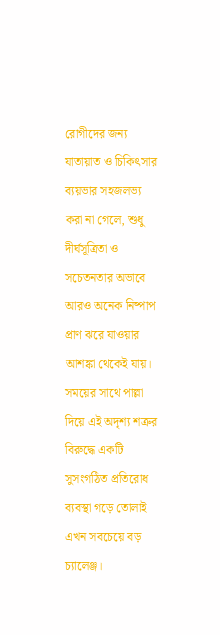রোগীদের জন্য যাতায়াত ও চিকিৎসার ব্যয়ভার সহজলভ্য করা না গেলে, শুধু দীর্ঘসূত্রিতা ও সচেতনতার অভাবে আরও অনেক নিষ্পাপ প্রাণ ঝরে যাওয়ার আশঙ্কা থেকেই যায়। সময়ের সাথে পাল্লা দিয়ে এই অদৃশ্য শত্রুর বিরুদ্ধে একটি সুসংগঠিত প্রতিরোধ ব্যবস্থা গড়ে তোলাই এখন সবচেয়ে বড় চ্যালেঞ্জ।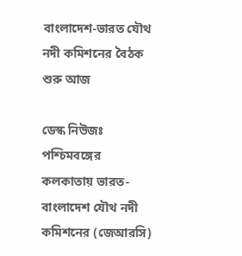বাংলাদেশ-ভারত যৌথ নদী কমিশনের বৈঠক শুরু আজ

ডেস্ক নিউজঃ পশ্চিমবঙ্গের কলকাতায় ভারত-বাংলাদেশ যৌথ নদী কমিশনের (জেআরসি)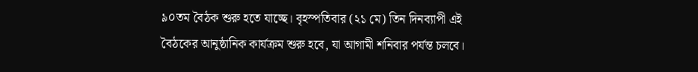৯০তম বৈঠক শুরু হতে যাচ্ছে। বৃহস্পতিবার (২১ মে) তিন দিনব্যাপী এই বৈঠকের আনুষ্ঠানিক কার্যক্রম শুরু হবে, যা আগামী শনিবার পর্যন্ত চলবে।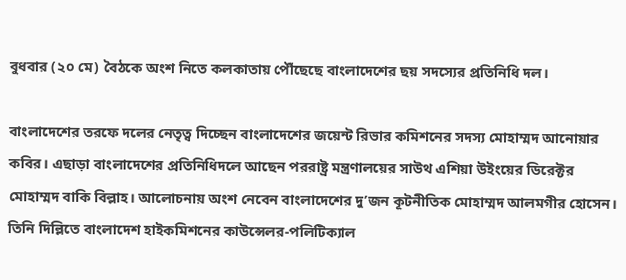বুধবার (২০ মে) বৈঠকে অংশ নিতে কলকাতায় পৌঁছেছে বাংলাদেশের ছয় সদস্যের প্রতিনিধি দল।

বাংলাদেশের তরফে দলের নেতৃত্ব দিচ্ছেন বাংলাদেশের জয়েন্ট রিভার কমিশনের সদস্য মোহাম্মদ আনোয়ার কবির। এছাড়া বাংলাদেশের প্রতিনিধিদলে আছেন পররাষ্ট্র মন্ত্রণালয়ের সাউথ এশিয়া উইংয়ের ডিরেক্টর মোহাম্মদ বাকি বিল্লাহ। আলোচনায় অংশ নেবেন বাংলাদেশের দু’জন কূটনীতিক মোহাম্মদ আলমগীর হোসেন। তিনি দিল্লিতে বাংলাদেশ হাইকমিশনের কাউন্সেলর-পলিটিক্যাল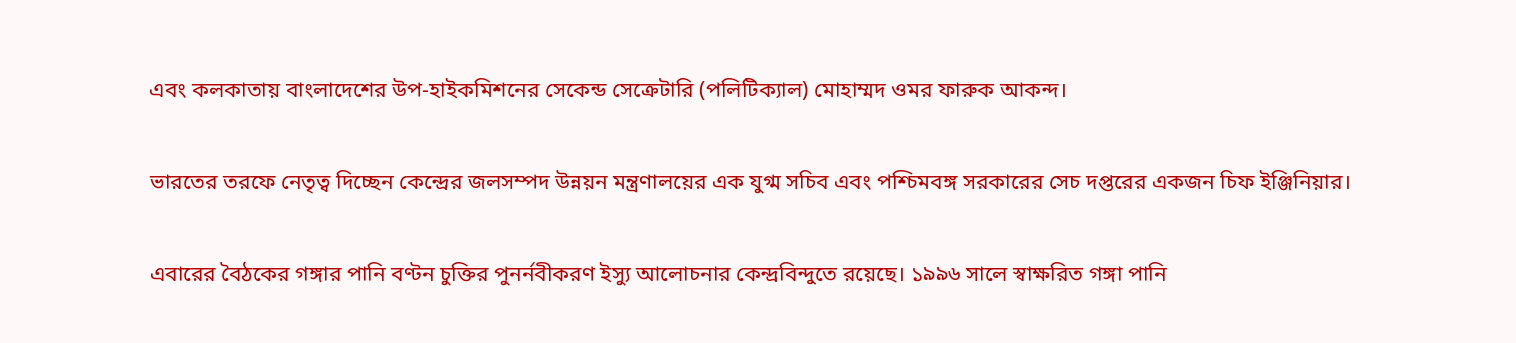এবং কলকাতায় বাংলাদেশের উপ-হাইকমিশনের সেকেন্ড সেক্রেটারি (পলিটিক্যাল) মোহাম্মদ ওমর ফারুক আকন্দ।

ভারতের তরফে নেতৃত্ব দিচ্ছেন কেন্দ্রের জলসম্পদ উন্নয়ন মন্ত্রণালয়ের এক যুগ্ম সচিব এবং পশ্চিমবঙ্গ সরকারের সেচ দপ্তরের একজন চিফ ইঞ্জিনিয়ার।

এবারের বৈঠকের গঙ্গার পানি বণ্টন চুক্তির পুনর্নবীকরণ ইস্যু আলোচনার কেন্দ্রবিন্দুতে রয়েছে। ১৯৯৬ সালে স্বাক্ষরিত গঙ্গা পানি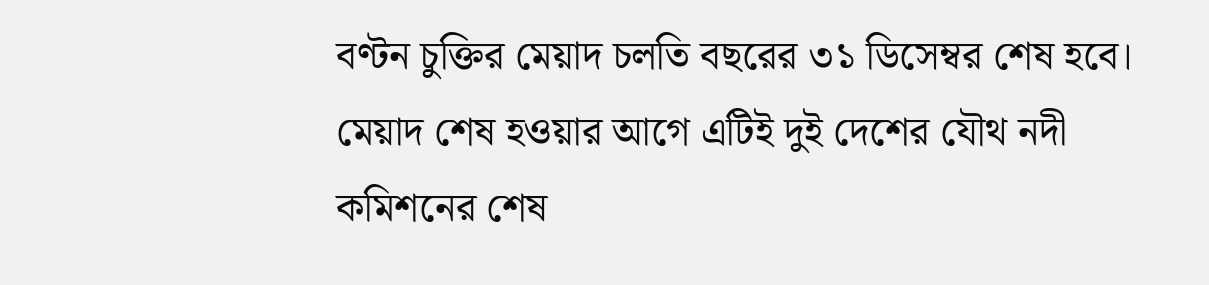বণ্টন চুক্তির মেয়াদ চলতি বছরের ৩১ ডিসেম্বর শেষ হবে। মেয়াদ শেষ হওয়ার আগে এটিই দুই দেশের যৌথ নদী কমিশনের শেষ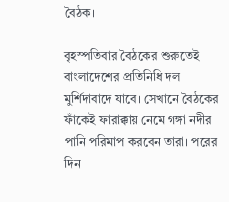বৈঠক।

বৃহস্পতিবার বৈঠকের শুরুতেই বাংলাদেশের প্রতিনিধি দল মুর্শিদাবাদে যাবে। সেখানে বৈঠকের ফাঁকেই ফারাক্কায় নেমে গঙ্গা নদীর পানি পরিমাপ করবেন তারা। পরের দিন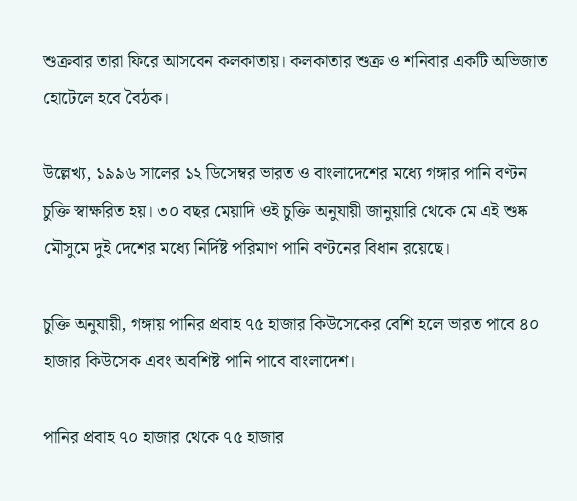শুক্রবার তারা ফিরে আসবেন কলকাতায়। কলকাতার শুক্র ও শনিবার একটি অভিজাত হোটেলে হবে বৈঠক।

উল্লেখ্য, ১৯৯৬ সালের ১২ ডিসেম্বর ভারত ও বাংলাদেশের মধ্যে গঙ্গার পানি বণ্টন চুক্তি স্বাক্ষরিত হয়। ৩০ বছর মেয়াদি ওই চুক্তি অনুযায়ী জানুয়ারি থেকে মে এই শুষ্ক মৌসুমে দুই দেশের মধ্যে নির্দিষ্ট পরিমাণ পানি বণ্টনের বিধান রয়েছে।

চুক্তি অনুযায়ী, গঙ্গায় পানির প্রবাহ ৭৫ হাজার কিউসেকের বেশি হলে ভারত পাবে ৪০ হাজার কিউসেক এবং অবশিষ্ট পানি পাবে বাংলাদেশ।

পানির প্রবাহ ৭০ হাজার থেকে ৭৫ হাজার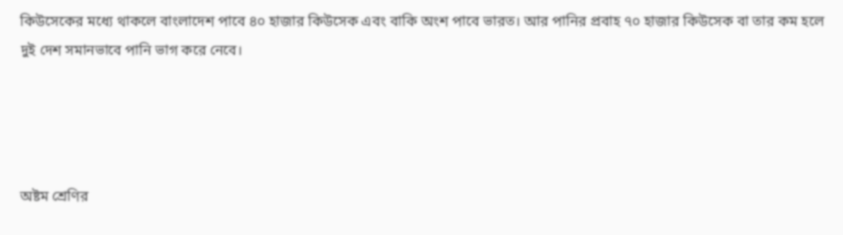কিউসেকের মধ্যে থাকলে বাংলাদেশ পাবে ৪০ হাজার কিউসেক এবং বাকি অংশ পাবে ভারত। আর পানির প্রবাহ ৭০ হাজার কিউসেক বা তার কম হলে দুই দেশ সমানভাবে পানি ভাগ করে নেবে।




অষ্টম শ্রেণির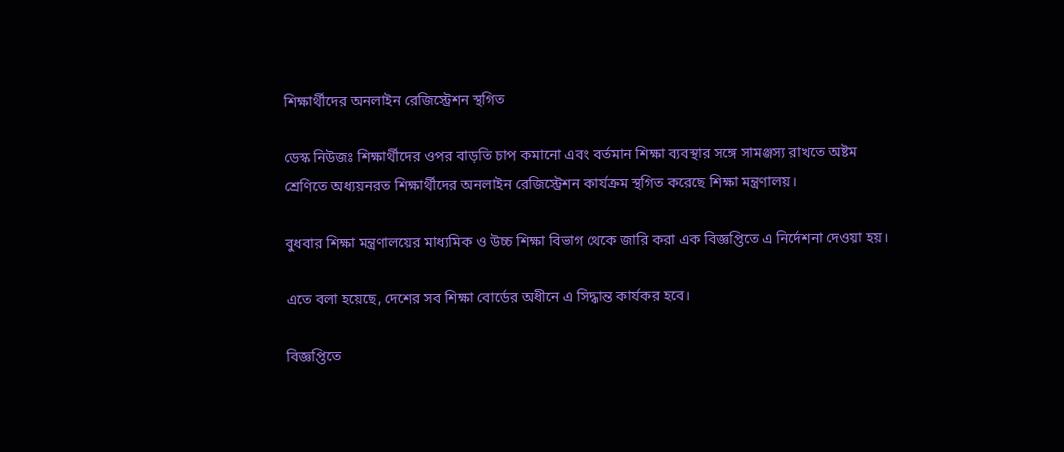শিক্ষার্থীদের অনলাইন রেজিস্ট্রেশন স্থগিত

ডেস্ক নিউজঃ শিক্ষার্থীদের ওপর বাড়তি চাপ কমানো এবং বর্তমান শিক্ষা ব্যবস্থার সঙ্গে সামঞ্জস্য রাখতে অষ্টম শ্রেণিতে অধ্যয়নরত শিক্ষার্থীদের অনলাইন রেজিস্ট্রেশন কার্যক্রম স্থগিত করেছে শিক্ষা মন্ত্রণালয়।

বুধবার শিক্ষা মন্ত্রণালয়ের মাধ্যমিক ও উচ্চ শিক্ষা বিভাগ থেকে জারি করা এক বিজ্ঞপ্তিতে এ নির্দেশনা দেওয়া হয়।

এতে বলা হয়েছে, দেশের সব শিক্ষা বোর্ডের অধীনে এ সিদ্ধান্ত কার্যকর হবে।

বিজ্ঞপ্তিতে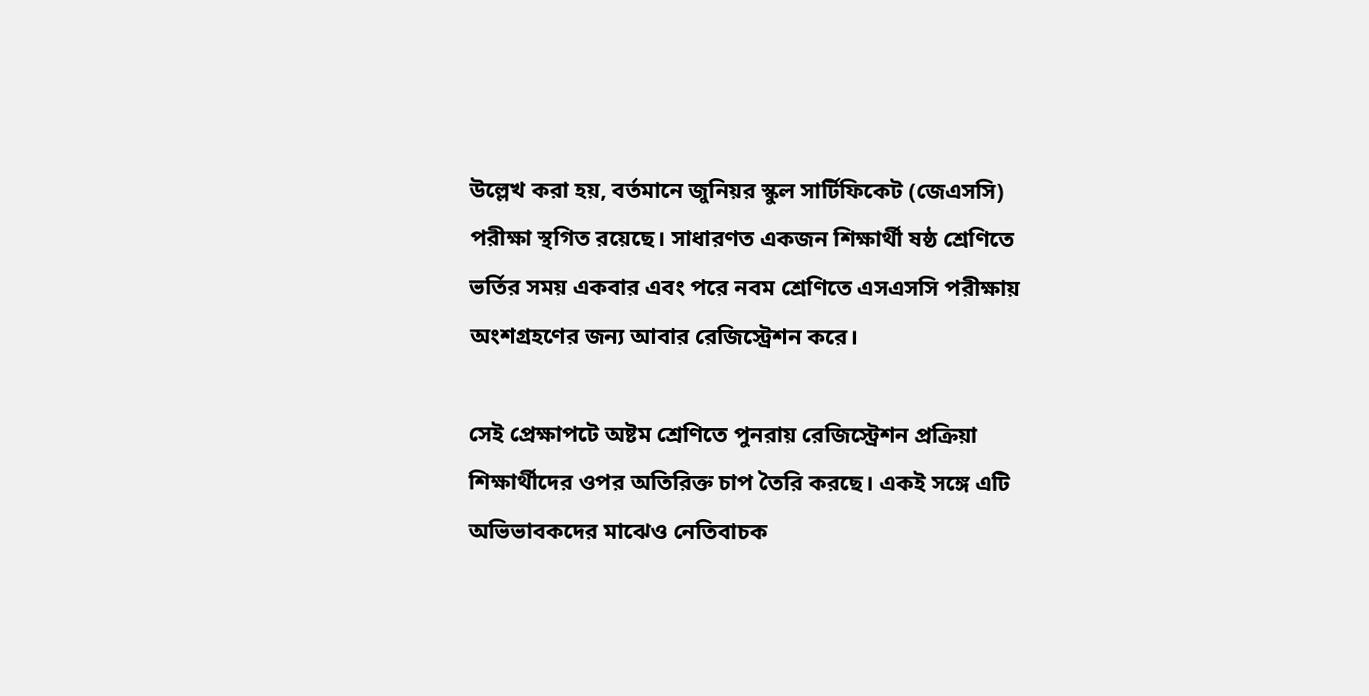উল্লেখ করা হয়, বর্তমানে জুনিয়র স্কুল সার্টিফিকেট (জেএসসি) পরীক্ষা স্থগিত রয়েছে। সাধারণত একজন শিক্ষার্থী ষষ্ঠ শ্রেণিতে ভর্তির সময় একবার এবং পরে নবম শ্রেণিতে এসএসসি পরীক্ষায় অংশগ্রহণের জন্য আবার রেজিস্ট্রেশন করে।

সেই প্রেক্ষাপটে অষ্টম শ্রেণিতে পুনরায় রেজিস্ট্রেশন প্রক্রিয়া শিক্ষার্থীদের ওপর অতিরিক্ত চাপ তৈরি করছে। একই সঙ্গে এটি অভিভাবকদের মাঝেও নেতিবাচক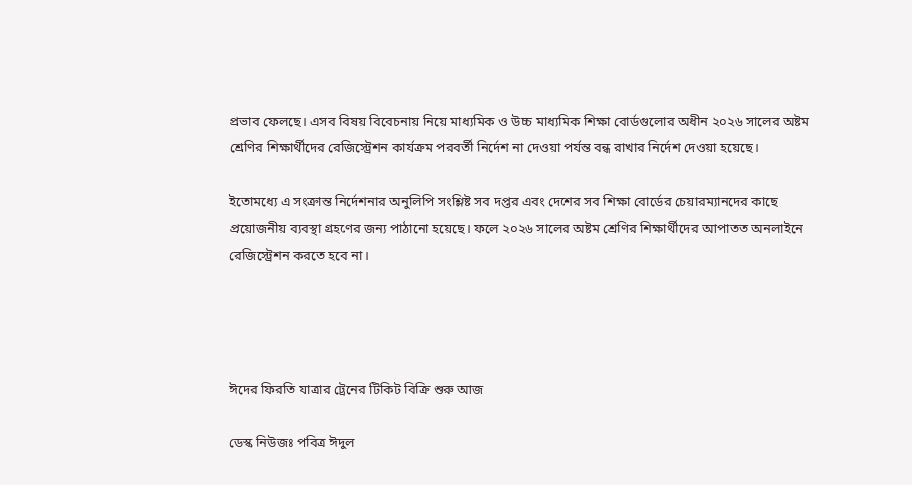প্রভাব ফেলছে। এসব বিষয় বিবেচনায় নিয়ে মাধ্যমিক ও উচ্চ মাধ্যমিক শিক্ষা বোর্ডগুলোর অধীন ২০২৬ সালের অষ্টম শ্রেণির শিক্ষার্থীদের রেজিস্ট্রেশন কার্যক্রম পরবর্তী নির্দেশ না দেওয়া পর্যন্ত বন্ধ রাখার নির্দেশ দেওয়া হয়েছে।

ইতোমধ্যে এ সংক্রান্ত নির্দেশনার অনুলিপি সংশ্লিষ্ট সব দপ্তর এবং দেশের সব শিক্ষা বোর্ডের চেয়ারম্যানদের কাছে প্রয়োজনীয় ব্যবস্থা গ্রহণের জন্য পাঠানো হয়েছে। ফলে ২০২৬ সালের অষ্টম শ্রেণির শিক্ষার্থীদের আপাতত অনলাইনে রেজিস্ট্রেশন করতে হবে না।




ঈদের ফিরতি যাত্রার ট্রেনের টিকিট বিক্রি শুরু আজ

ডেস্ক নিউজঃ পবিত্র ঈদুল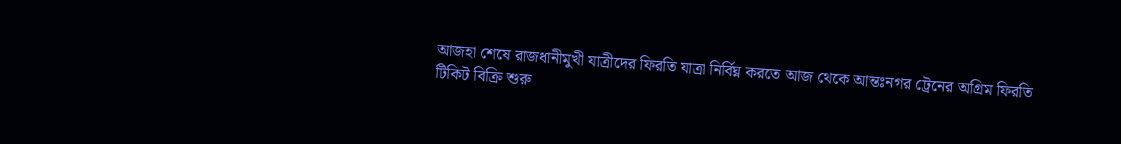আজহা শেষে রাজধানীমুখী যাত্রীদের ফিরতি যাত্রা নির্বিঘ্ন করতে আজ থেকে আন্তঃনগর ট্রেনের অগ্রিম ফিরতি টিকিট বিক্রি শুরু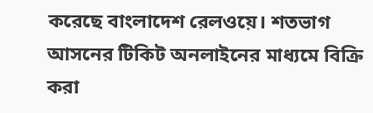করেছে বাংলাদেশ রেলওয়ে। শতভাগ আসনের টিকিট অনলাইনের মাধ্যমে বিক্রি করা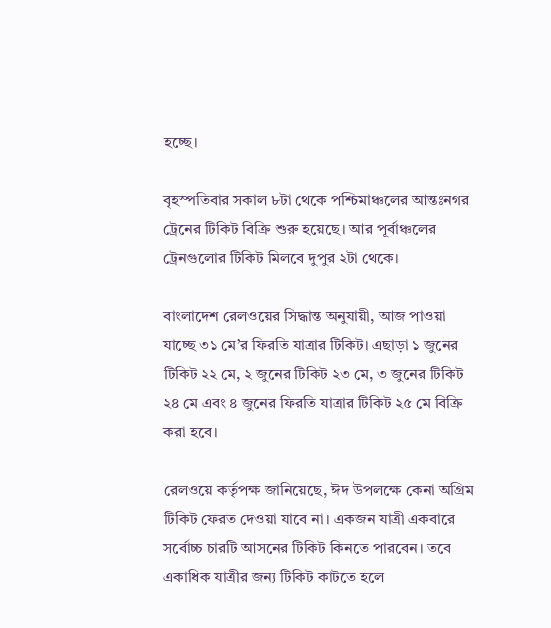হচ্ছে।

বৃহস্পতিবার সকাল ৮টা থেকে পশ্চিমাঞ্চলের আন্তঃনগর ট্রেনের টিকিট বিক্রি শুরু হয়েছে। আর পূর্বাঞ্চলের ট্রেনগুলোর টিকিট মিলবে দুপুর ২টা থেকে।

বাংলাদেশ রেলওয়ের সিদ্ধান্ত অনুযায়ী, আজ পাওয়া যাচ্ছে ৩১ মে’র ফিরতি যাত্রার টিকিট। এছাড়া ১ জুনের টিকিট ২২ মে, ২ জুনের টিকিট ২৩ মে, ৩ জুনের টিকিট ২৪ মে এবং ৪ জুনের ফিরতি যাত্রার টিকিট ২৫ মে বিক্রি করা হবে।

রেলওয়ে কর্তৃপক্ষ জানিয়েছে, ঈদ উপলক্ষে কেনা অগ্রিম টিকিট ফেরত দেওয়া যাবে না। একজন যাত্রী একবারে সর্বোচ্চ চারটি আসনের টিকিট কিনতে পারবেন। তবে একাধিক যাত্রীর জন্য টিকিট কাটতে হলে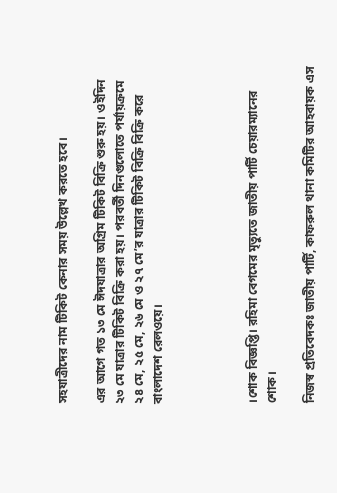সহযাত্রীদের নাম টিকিট কেনার সময় উল্লেখ করতে হবে।

এর আগে গত ১৩ মে ঈদযাত্রার অগ্রিম টিকিট বিক্রি শুরু হয়। ওইদিন ২৩ মে যাত্রার টিকিট বিক্রি করা হয়। পরবর্তী দিনগুলোতে পর্যায়ক্রমে ২৪ মে, ২৫ মে, ২৬ মে ও ২৭ মে’র যাত্রার টিকিট বিক্রি বিক্রি করে বাংলাদেশ রেলওয়ে।




।শোক বিজ্ঞপ্তি। রহিমা বেগমের মৃত্যুতে জাতীয় পার্টি চেয়ারম্যানের শোক।

নিজস্ব প্রতিবেদকঃ জাতীয় পার্টি, কাফরুল থানা কমিটির আহবায়ক এস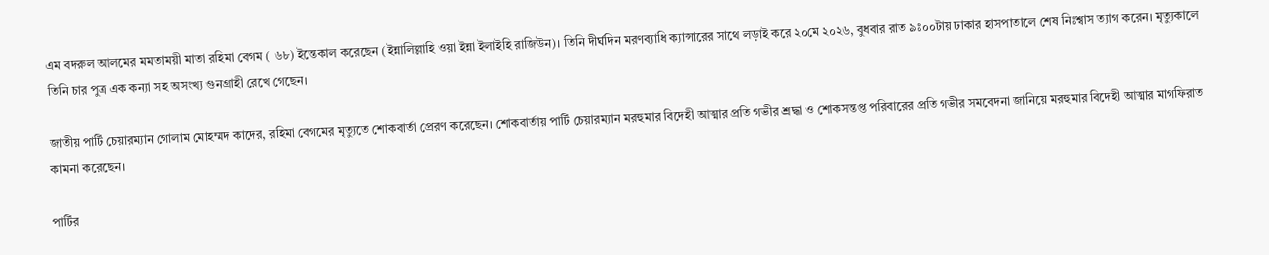এম বদরুল আলমের মমতাময়ী মাতা রহিমা বেগম ( ৬৮) ইন্তেকাল করেছেন (ইন্নালিল্লাহি ওয়া ইন্না ইলাইহি রাজিউন)। তিনি দীর্ঘদিন মরণব্যাধি ক্যান্সারের সাথে লড়াই করে ২০মে ২০২৬, বুধবার রাত ৯ঃ০০টায় ঢাকার হাসপাতালে শেষ নিঃশ্বাস ত্যাগ করেন। মৃত্যুকালে তিনি চার পুত্র এক কন্যা সহ অসংখ্য গুনগ্রাহী রেখে গেছেন।

জাতীয় পার্টি চেয়ারম্যান গোলাম মোহম্মদ কাদের, রহিমা বেগমের মৃত্যুতে শোকবার্তা প্রেরণ করেছেন। শোকবার্তায় পার্টি চেয়ারম্যান মরহুমার বিদেহী আত্মার প্রতি গভীর শ্রদ্ধা ও শোকসন্তপ্ত পরিবারের প্রতি গভীর সমবেদনা জানিয়ে মরহুমার বিদেহী আত্মার মাগফিরাত কামনা করেছেন।

পার্টির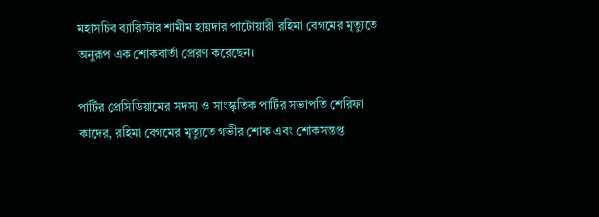মহাসচিব ব্যারিস্টার শামীম হায়দার পাটোয়ারী রহিমা বেগমের মৃত্যুতে অনুরূপ এক শোকবার্তা প্রেরণ করেছেন।

পার্টির প্রেসিডিয়ামের সদস্য ও সাংস্কৃতিক পার্টির সভাপতি শেরিফা কাদের, রহিমা বেগমের মৃত্যুতে গভীর শোক এবং শোকসন্তপ্ত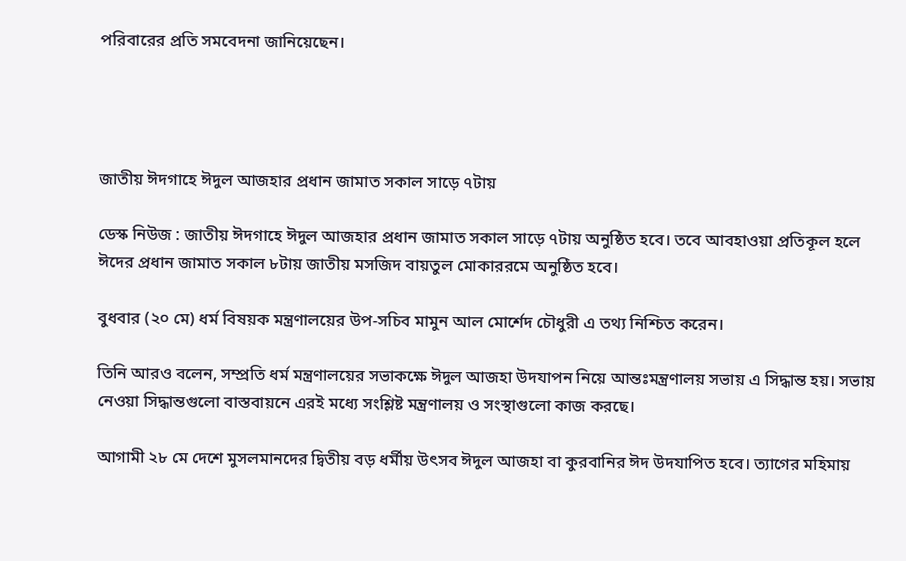পরিবারের প্রতি সমবেদনা জানিয়েছেন।




জাতীয় ঈদগাহে ঈদুল আজহার প্রধান জামাত সকাল সাড়ে ৭টায়

ডেস্ক নিউজ : জাতীয় ঈদগাহে ঈদুল আজহার প্রধান জামাত সকাল সাড়ে ৭টায় অনুষ্ঠিত হবে। তবে আবহাওয়া প্রতিকূল হলে ঈদের প্রধান জামাত সকাল ৮টায় জাতীয় মসজিদ বায়তুল মোকাররমে অনুষ্ঠিত হবে।

বুধবার (২০ মে) ধর্ম বিষয়ক মন্ত্রণালয়ের উপ-সচিব মামুন আল মোর্শেদ চৌধুরী এ তথ্য নিশ্চিত করেন।

তিনি আরও বলেন, সম্প্রতি ধর্ম মন্ত্রণালয়ের সভাকক্ষে ঈদুল আজহা উদযাপন নিয়ে আন্তঃমন্ত্রণালয় সভায় এ সিদ্ধান্ত হয়। সভায় নেওয়া সিদ্ধান্তগুলো বাস্তবায়নে এরই মধ্যে সংশ্লিষ্ট মন্ত্রণালয় ও সংস্থাগুলো কাজ করছে।

আগামী ২৮ মে দেশে মুসলমানদের দ্বিতীয় বড় ধর্মীয় উৎসব ঈদুল আজহা বা কুরবানির ঈদ উদযাপিত হবে। ত্যাগের মহিমায়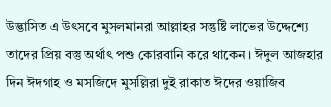উদ্ভাসিত এ উৎসবে মুসলমানরা আল্লাহর সন্তুষ্টি লাভের উদ্দেশ্যে তাদের প্রিয় বস্তু অর্থাৎ পশু কোরবানি করে থাকেন। ঈদুল আজহার দিন ঈদগাহ ও মসজিদে মুসল্লিরা দুই রাকাত ঈদের ওয়াজিব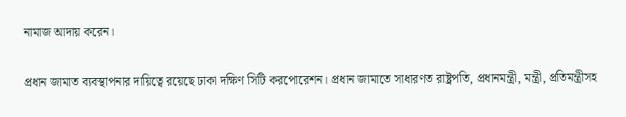নামাজ আদায় করেন।

প্রধান জামাত ব্যবস্থাপনার দায়িত্বে রয়েছে ঢাকা দক্ষিণ সিটি করপোরেশন। প্রধান জামাতে সাধারণত রাষ্ট্রপতি, প্রধানমন্ত্রী, মন্ত্রী, প্রতিমন্ত্রীসহ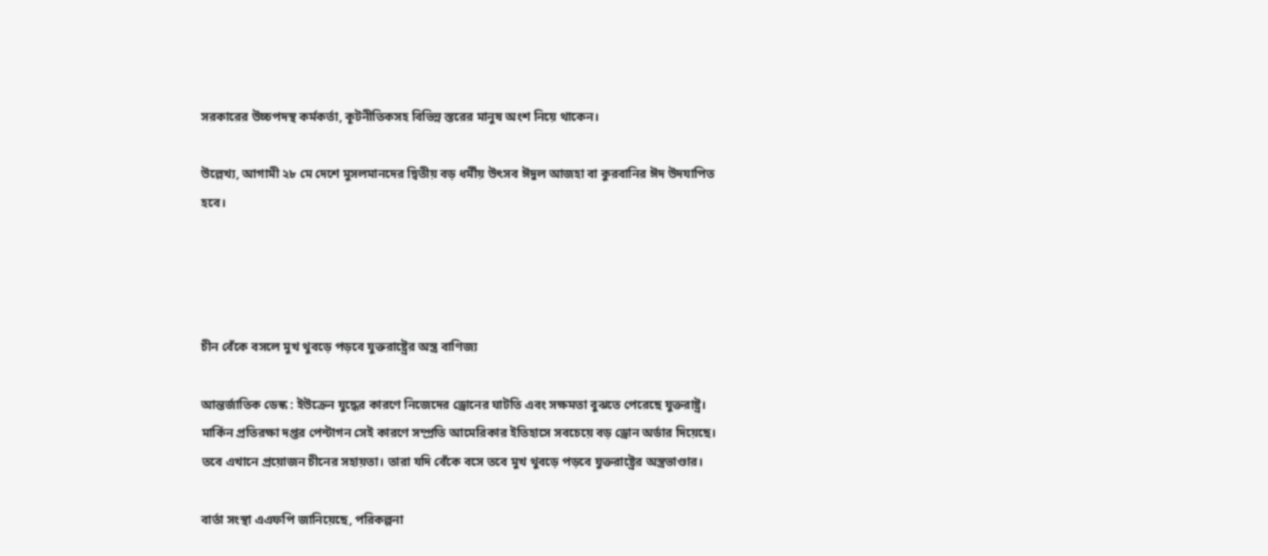সরকারের উচ্চপদস্থ কর্মকর্তা, কূটনীতিকসহ বিভিন্ন স্তরের মানুষ অংশ নিয়ে থাকেন।

উল্লেখ্য, আগামী ২৮ মে দেশে মুসলমানদের দ্বিতীয় বড় ধর্মীয় উৎসব ঈদুল আজহা বা কুরবানির ঈদ উদযাপিত হবে।




চীন বেঁকে বসলে মুখ থুবড়ে পড়বে যুক্তরাষ্ট্রের অস্ত্র বাণিজ্য

আন্তর্জাতিক ডেস্ক : ইউক্রেন যুদ্ধের কারণে নিজেদের ড্রোনের ঘাটতি এবং সক্ষমতা বুঝতে পেরেছে যুক্তরাষ্ট্র। মার্কিন প্রতিরক্ষা দপ্তর পেন্টাগন সেই কারণে সম্প্রতি আমেরিকার ইতিহাসে সবচেয়ে বড় ড্রোন অর্ডার দিয়েছে। তবে এখানে প্রয়োজন চীনের সহায়তা। তারা যদি বেঁকে বসে তবে মুখ থুবড়ে পড়বে যুক্তরাষ্ট্রের অস্ত্রভাণ্ডার।

বার্তা সংস্থা এএফপি জানিয়েছে, পরিকল্পনা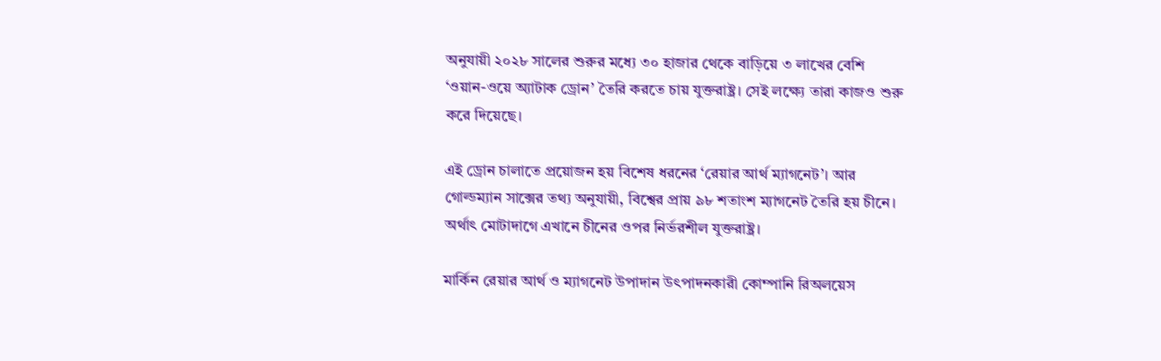অনুযায়ী ২০২৮ সালের শুরুর মধ্যে ৩০ হাজার থেকে বাড়িয়ে ৩ লাখের বেশি ‘ওয়ান-ওয়ে অ্যাটাক ড্রোন’ তৈরি করতে চায় যুক্তরাষ্ট্র। সেই লক্ষ্যে তারা কাজও শুরু করে দিয়েছে।

এই ড্রোন চালাতে প্রয়োজন হয় বিশেষ ধরনের ‘রেয়ার আর্থ ম্যাগনেট’। আর গোল্ডম্যান সাক্সের তথ্য অনুযায়ী, বিশ্বের প্রায় ৯৮ শতাংশ ম্যাগনেট তৈরি হয় চীনে। অর্থাৎ মোটাদাগে এখানে চীনের ওপর নির্ভরশীল যুক্তরাষ্ট্র।

মার্কিন রেয়ার আর্থ ও ম্যাগনেট উপাদান উৎপাদনকারী কোম্পানি রিঅলয়েস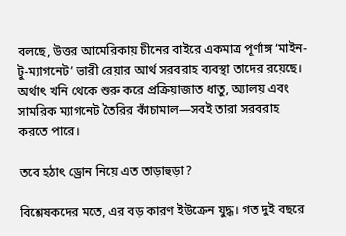বলছে, উত্তর আমেরিকায় চীনের বাইরে একমাত্র পূর্ণাঙ্গ ‘মাইন-টু-ম্যাগনেট’ ভারী রেয়ার আর্থ সরবরাহ ব্যবস্থা তাদের রয়েছে। অর্থাৎ খনি থেকে শুরু করে প্রক্রিয়াজাত ধাতু, অ্যালয় এবং সামরিক ম্যাগনেট তৈরির কাঁচামাল—সবই তারা সরবরাহ করতে পারে।

তবে হঠাৎ ড্রোন নিয়ে এত তাড়াহুড়া?

বিশ্লেষকদের মতে, এর বড় কারণ ইউক্রেন যুদ্ধ। গত দুই বছরে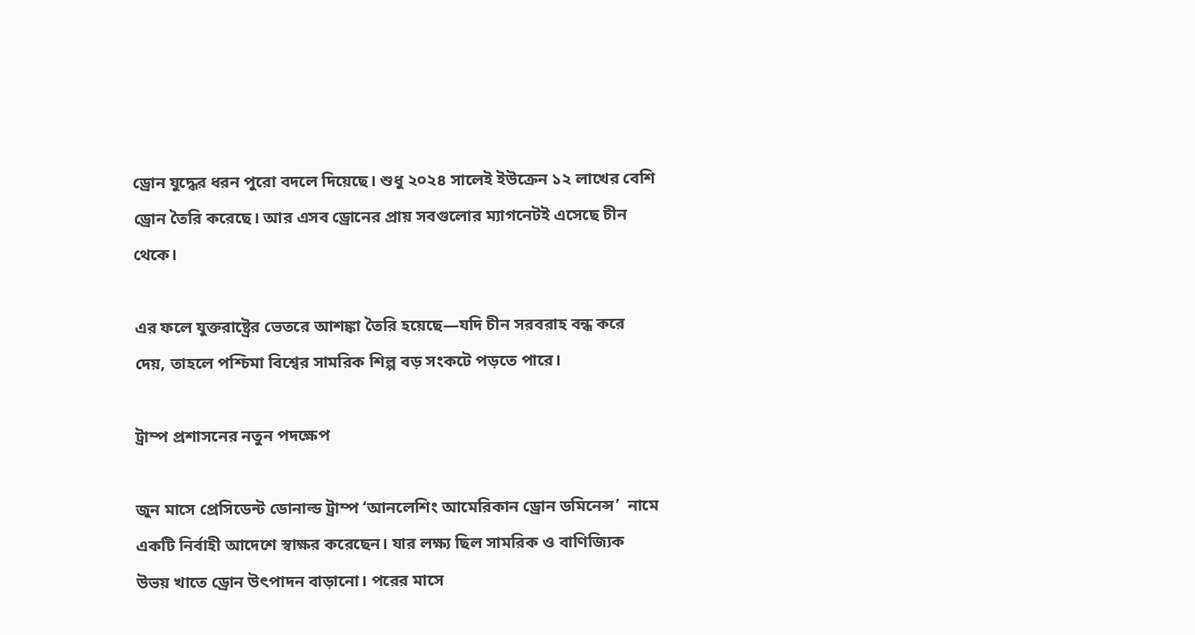ড্রোন যুদ্ধের ধরন পুরো বদলে দিয়েছে। শুধু ২০২৪ সালেই ইউক্রেন ১২ লাখের বেশি ড্রোন তৈরি করেছে। আর এসব ড্রোনের প্রায় সবগুলোর ম্যাগনেটই এসেছে চীন থেকে।

এর ফলে যুক্তরাষ্ট্রের ভেতরে আশঙ্কা তৈরি হয়েছে—যদি চীন সরবরাহ বন্ধ করে দেয়, তাহলে পশ্চিমা বিশ্বের সামরিক শিল্প বড় সংকটে পড়তে পারে।

ট্রাম্প প্রশাসনের নতুন পদক্ষেপ

জুন মাসে প্রেসিডেন্ট ডোনাল্ড ট্রাম্প ‘আনলেশিং আমেরিকান ড্রোন ডমিনেন্স’  নামে একটি নির্বাহী আদেশে স্বাক্ষর করেছেন। যার লক্ষ্য ছিল সামরিক ও বাণিজ্যিক উভয় খাতে ড্রোন উৎপাদন বাড়ানো। পরের মাসে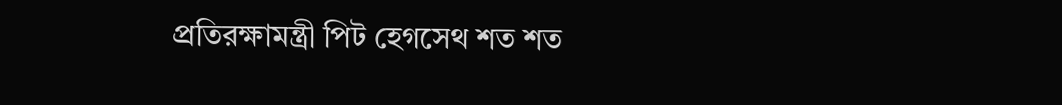প্রতিরক্ষামন্ত্রী পিট হেগসেথ শত শত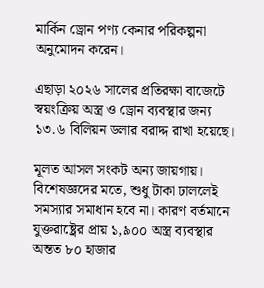মার্কিন ড্রোন পণ্য কেনার পরিকল্পনা অনুমোদন করেন।

এছাড়া ২০২৬ সালের প্রতিরক্ষা বাজেটে স্বয়ংক্রিয় অস্ত্র ও ড্রোন ব্যবস্থার জন্য ১৩.৬ বিলিয়ন ডলার বরাদ্দ রাখা হয়েছে।

মূলত আসল সংকট অন্য জায়গায়। বিশেষজ্ঞদের মতে, শুধু টাকা ঢাললেই সমস্যার সমাধান হবে না। কারণ বর্তমানে যুক্তরাষ্ট্রের প্রায় ১,৯০০ অস্ত্র ব্যবস্থার অন্তত ৮০ হাজার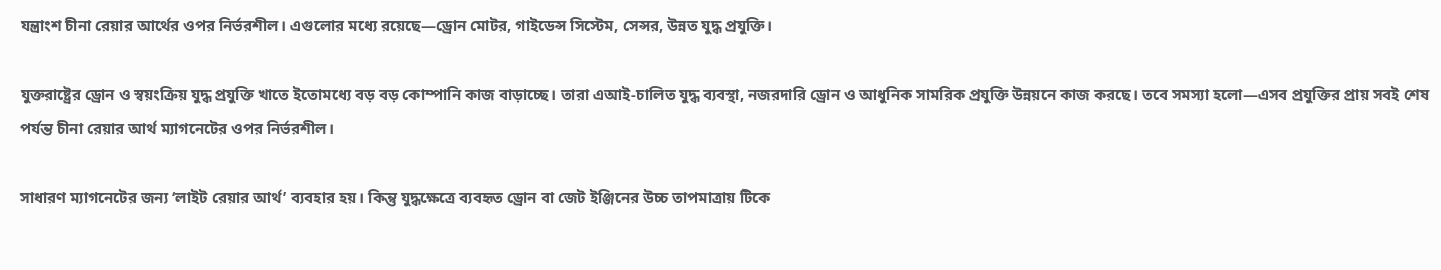যন্ত্রাংশ চীনা রেয়ার আর্থের ওপর নির্ভরশীল। এগুলোর মধ্যে রয়েছে—ড্রোন মোটর, গাইডেন্স সিস্টেম, সেন্সর, উন্নত যুদ্ধ প্রযুক্তি।

যুক্তরাষ্ট্রের ড্রোন ও স্বয়ংক্রিয় যুদ্ধ প্রযুক্তি খাতে ইতোমধ্যে বড় বড় কোম্পানি কাজ বাড়াচ্ছে। তারা এআই-চালিত যুদ্ধ ব্যবস্থা, নজরদারি ড্রোন ও আধুনিক সামরিক প্রযুক্তি উন্নয়নে কাজ করছে। তবে সমস্যা হলো—এসব প্রযুক্তির প্রায় সবই শেষ পর্যন্ত চীনা রেয়ার আর্থ ম্যাগনেটের ওপর নির্ভরশীল।

সাধারণ ম্যাগনেটের জন্য ‘লাইট রেয়ার আর্থ’ ব্যবহার হয়। কিন্তু যুদ্ধক্ষেত্রে ব্যবহৃত ড্রোন বা জেট ইঞ্জিনের উচ্চ তাপমাত্রায় টিকে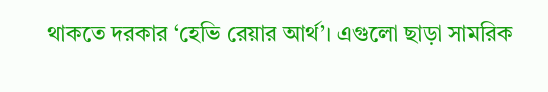থাকতে দরকার ‘হেভি রেয়ার আর্থ’। এগুলো ছাড়া সামরিক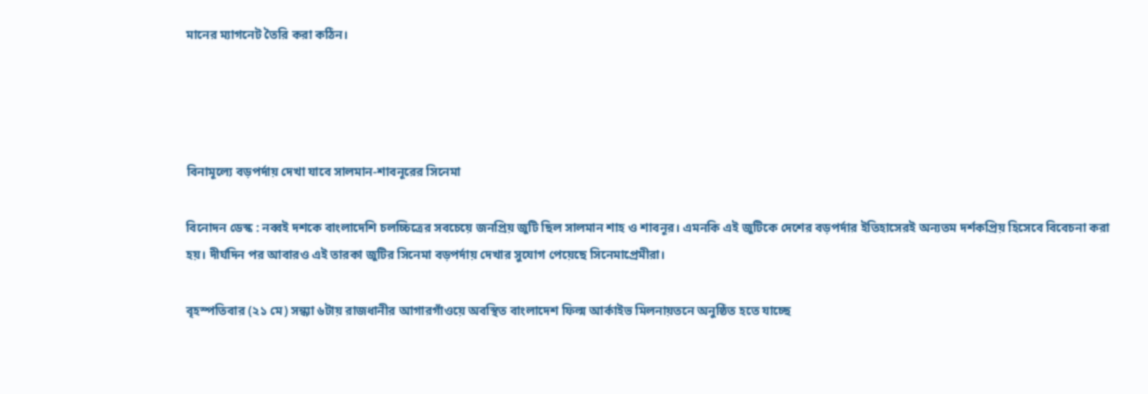মানের ম্যাগনেট তৈরি করা কঠিন।




বিনামূল্যে বড়পর্দায় দেখা যাবে সালমান-শাবনূরের সিনেমা

বিনোদন ডেস্ক : নব্বই দশকে বাংলাদেশি চলচ্চিত্রের সবচেয়ে জনপ্রিয় জুটি ছিল সালমান শাহ ও শাবনূর। এমনকি এই জুটিকে দেশের বড়পর্দার ইতিহাসেরই অন্যতম দর্শকপ্রিয় হিসেবে বিবেচনা করা হয়। দীর্ঘদিন পর আবারও এই তারকা জুটির সিনেমা বড়পর্দায় দেখার সুযোগ পেয়েছে সিনেমাপ্রেমীরা।

বৃহস্পতিবার (২১ মে) সন্ধ্যা ৬টায় রাজধানীর আগারগাঁওয়ে অবস্থিত বাংলাদেশ ফিল্ম আর্কাইভ মিলনায়তনে অনুষ্ঠিত হতে যাচ্ছে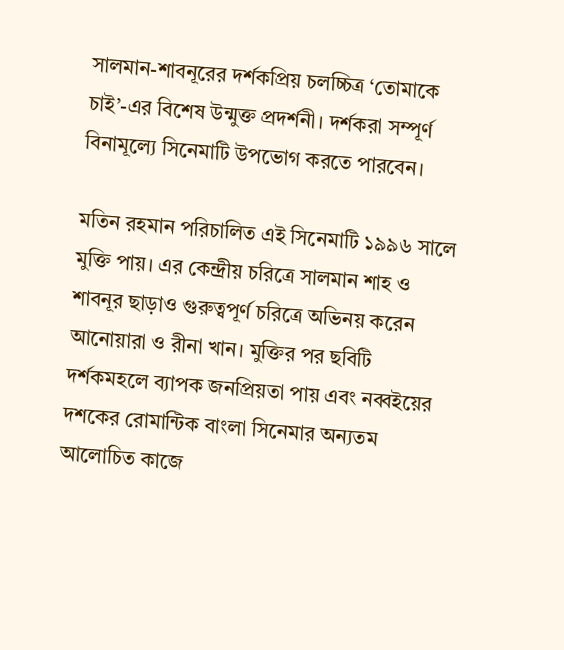সালমান-শাবনূরের দর্শকপ্রিয় চলচ্চিত্র ‘তোমাকে চাই’-এর বিশেষ উন্মুক্ত প্রদর্শনী। দর্শকরা সম্পূর্ণ বিনামূল্যে সিনেমাটি উপভোগ করতে পারবেন।

মতিন রহমান পরিচালিত এই সিনেমাটি ১৯৯৬ সালে মুক্তি পায়। এর কেন্দ্রীয় চরিত্রে সালমান শাহ ও শাবনূর ছাড়াও গুরুত্বপূর্ণ চরিত্রে অভিনয় করেন আনোয়ারা ও রীনা খান। মুক্তির পর ছবিটি দর্শকমহলে ব্যাপক জনপ্রিয়তা পায় এবং নব্বইয়ের দশকের রোমান্টিক বাংলা সিনেমার অন্যতম আলোচিত কাজে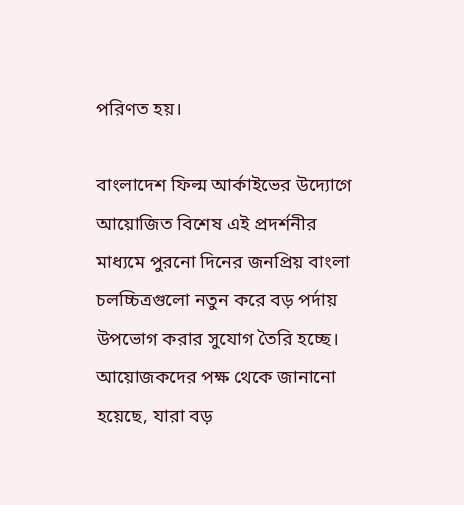পরিণত হয়।

বাংলাদেশ ফিল্ম আর্কাইভের উদ্যোগে আয়োজিত বিশেষ এই প্রদর্শনীর মাধ্যমে পুরনো দিনের জনপ্রিয় বাংলা চলচ্চিত্রগুলো নতুন করে বড় পর্দায় উপভোগ করার সুযোগ তৈরি হচ্ছে। আয়োজকদের পক্ষ থেকে জানানো হয়েছে, যারা বড়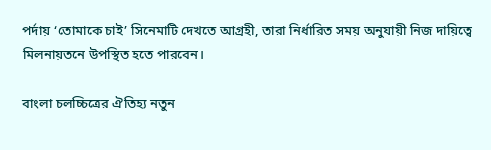পর্দায় ‘তোমাকে চাই’ সিনেমাটি দেখতে আগ্রহী, তারা নির্ধারিত সময় অনুযায়ী নিজ দায়িত্বে মিলনায়তনে উপস্থিত হতে পারবেন।

বাংলা চলচ্চিত্রের ঐতিহ্য নতুন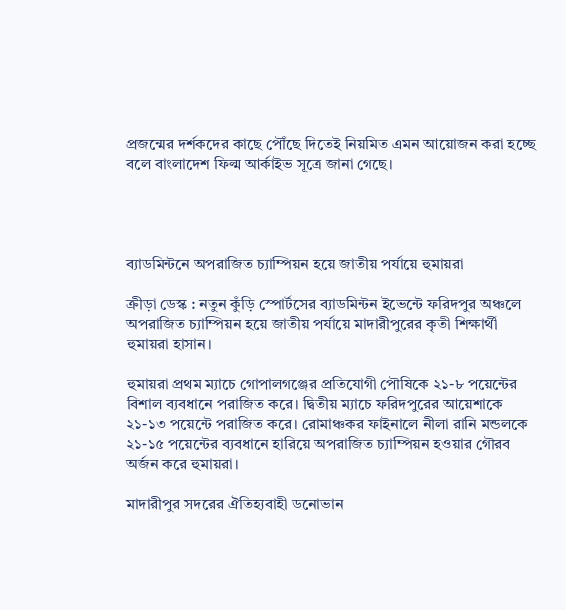প্রজন্মের দর্শকদের কাছে পৌঁছে দিতেই নিয়মিত এমন আয়োজন করা হচ্ছে বলে বাংলাদেশ ফিল্ম আর্কাইভ সূত্রে জানা গেছে।




ব্যাডমিন্টনে অপরাজিত চ্যাম্পিয়ন হয়ে জাতীয় পর্যায়ে হুমায়রা

ক্রীড়া ডেস্ক : নতুন কুঁড়ি স্পোর্টসের ব্যাডমিন্টন ইভেন্টে ফরিদপুর অঞ্চলে অপরাজিত চ্যাম্পিয়ন হয়ে জাতীয় পর্যায়ে মাদারীপুরের কৃতী শিক্ষার্থী হুমায়রা হাসান।

হুমায়রা প্রথম ম্যাচে গোপালগঞ্জের প্রতিযোগী পৌষিকে ২১-৮ পয়েন্টের বিশাল ব্যবধানে পরাজিত করে। দ্বিতীয় ম্যাচে ফরিদপুরের আয়েশাকে ২১-১৩ পয়েন্টে পরাজিত করে। রোমাঞ্চকর ফাইনালে নীলা রানি মন্ডলকে ২১-১৫ পয়েন্টের ব্যবধানে হারিয়ে অপরাজিত চ্যাম্পিয়ন হওয়ার গৌরব অর্জন করে হুমায়রা।

মাদারীপুর সদরের ঐতিহ্যবাহী ডনোভান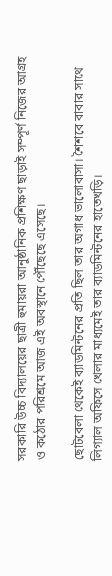সরকারি উচ্চ বিদ্যালয়ের ছাত্রী হুমায়রা আনুষ্ঠানিক প্রশিক্ষণ ছাড়াই সম্পূর্ণ নিজের আগ্রহ ও কঠোর পরিশ্রমে আজ এই অবস্থানে পৌঁছেছে এসেছে।

ছোটবেলা থেকেই ব্যাডমিন্টনের প্রতি ছিল তার অগাধ ভালোবাসা। শৈশবে বাবার সাথে লিগ্যাল অফিসে খেলার মাধ্যমেই তার ব্যাডমিন্টনের হাতেখড়ি।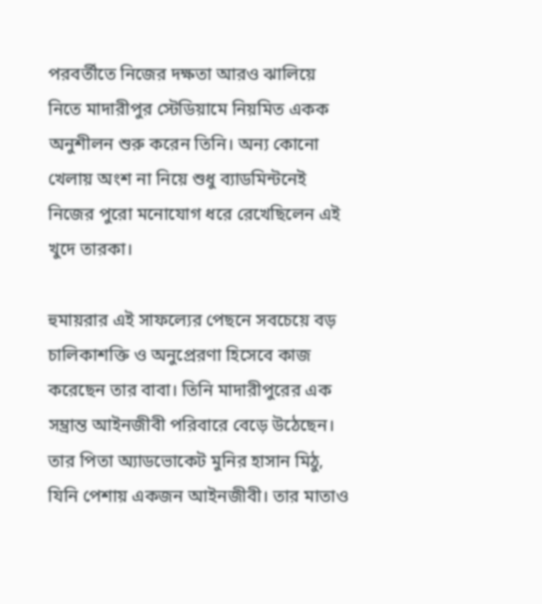পরবর্তীতে নিজের দক্ষতা আরও ঝালিয়ে নিতে মাদারীপুর স্টেডিয়ামে নিয়মিত একক অনুশীলন শুরু করেন তিনি। অন্য কোনো খেলায় অংশ না নিয়ে শুধু ব্যাডমিন্টনেই নিজের পুরো মনোযোগ ধরে রেখেছিলেন এই খুদে তারকা।

হুমায়রার এই সাফল্যের পেছনে সবচেয়ে বড় চালিকাশক্তি ও অনুপ্রেরণা হিসেবে কাজ করেছেন তার বাবা। তিনি মাদারীপুরের এক সম্ভ্রান্ত আইনজীবী পরিবারে বেড়ে উঠেছেন। তার পিতা অ্যাডভোকেট মুনির হাসান মিঠু, যিনি পেশায় একজন আইনজীবী। তার মাতাও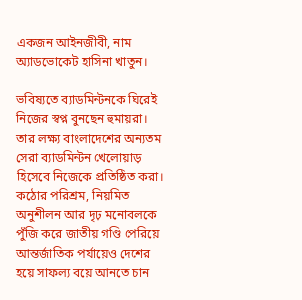একজন আইনজীবী, নাম অ্যাডভোকেট হাসিনা খাতুন।

ভবিষ্যতে ব্যাডমিন্টনকে ঘিরেই নিজের স্বপ্ন বুনছেন হুমায়রা। তার লক্ষ্য বাংলাদেশের অন্যতম সেরা ব্যাডমিন্টন খেলোয়াড় হিসেবে নিজেকে প্রতিষ্ঠিত করা। কঠোর পরিশ্রম, নিয়মিত অনুশীলন আর দৃঢ় মনোবলকে পুঁজি করে জাতীয় গণ্ডি পেরিয়ে আন্তর্জাতিক পর্যায়েও দেশের হয়ে সাফল্য বয়ে আনতে চান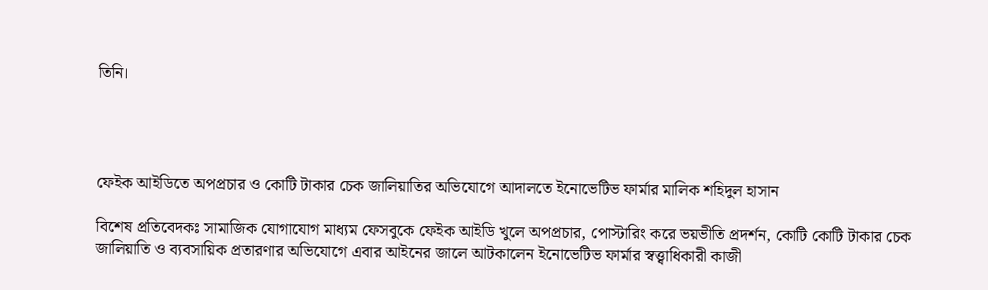তিনি।




ফেইক আইডিতে অপপ্রচার ও কোটি টাকার চেক জালিয়াতির অভিযোগে আদালতে ইনোভেটিভ ফার্মার মালিক শহিদুল হাসান

বিশেষ প্রতিবেদকঃ সামাজিক যোগাযোগ মাধ্যম ফেসবুকে ফেইক আইডি খুলে অপপ্রচার, পোস্টারিং করে ভয়ভীতি প্রদর্শন, কোটি কোটি টাকার চেক জালিয়াতি ও ব্যবসায়িক প্রতারণার অভিযোগে এবার আইনের জালে আটকালেন ইনোভেটিভ ফার্মার স্বত্ত্বাধিকারী কাজী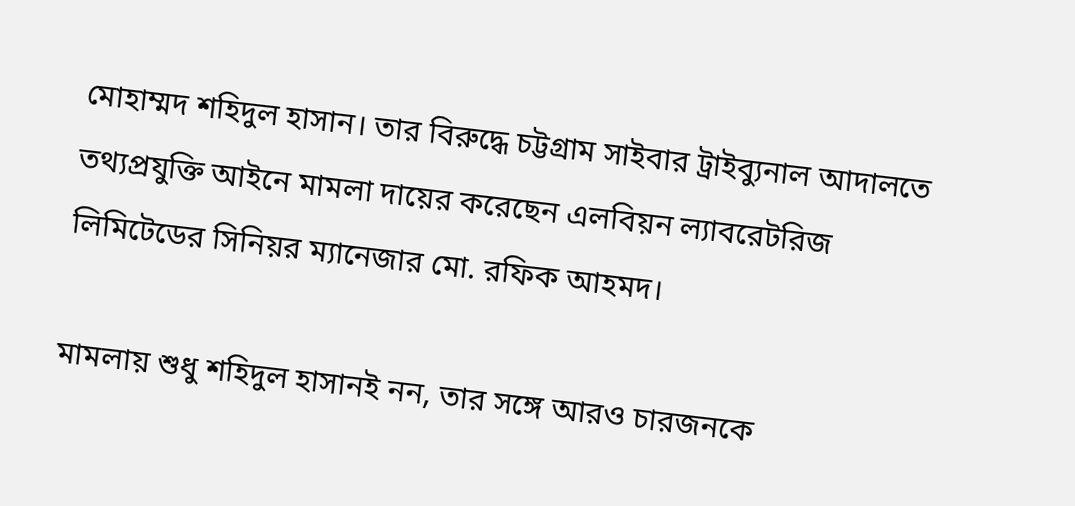মোহাম্মদ শহিদুল হাসান। তার বিরুদ্ধে চট্টগ্রাম সাইবার ট্রাইব্যুনাল আদালতে তথ্যপ্রযুক্তি আইনে মামলা দায়ের করেছেন এলবিয়ন ল্যাবরেটরিজ লিমিটেডের সিনিয়র ম্যানেজার মো. রফিক আহমদ।

মামলায় শুধু শহিদুল হাসানই নন, তার সঙ্গে আরও চারজনকে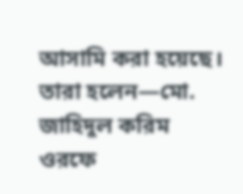আসামি করা হয়েছে। তারা হলেন—মো. জাহিদুল করিম ওরফে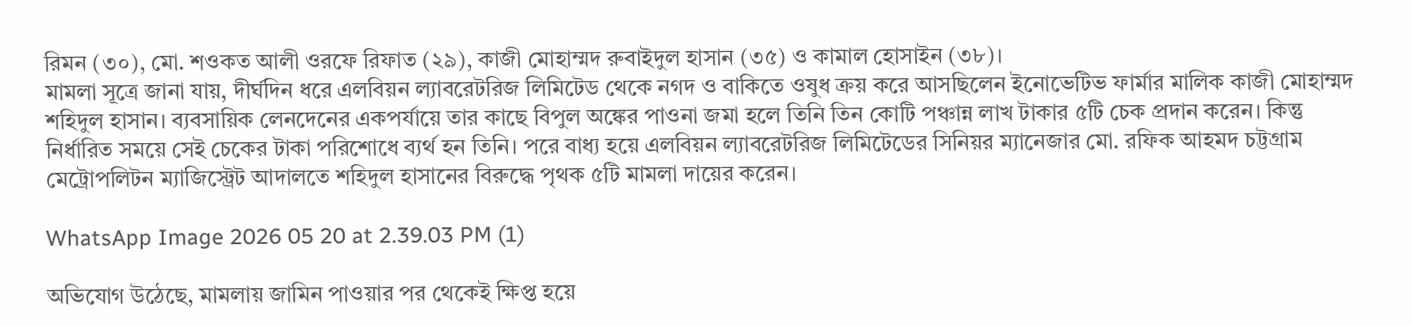রিমন (৩০), মো. শওকত আলী ওরফে রিফাত (২৯), কাজী মোহাম্মদ রুবাইদুল হাসান (৩৫) ও কামাল হোসাইন (৩৮)।
মামলা সূত্রে জানা যায়, দীর্ঘদিন ধরে এলবিয়ন ল্যাবরেটরিজ লিমিটেড থেকে নগদ ও বাকিতে ওষুধ ক্রয় করে আসছিলেন ইনোভেটিভ ফার্মার মালিক কাজী মোহাম্মদ শহিদুল হাসান। ব্যবসায়িক লেনদেনের একপর্যায়ে তার কাছে বিপুল অঙ্কের পাওনা জমা হলে তিনি তিন কোটি পঞ্চান্ন লাখ টাকার ৫টি চেক প্রদান করেন। কিন্তু নির্ধারিত সময়ে সেই চেকের টাকা পরিশোধে ব্যর্থ হন তিনি। পরে বাধ্য হয়ে এলবিয়ন ল্যাবরেটরিজ লিমিটেডের সিনিয়র ম্যানেজার মো. রফিক আহমদ চট্টগ্রাম মেট্রোপলিটন ম্যাজিস্ট্রেট আদালতে শহিদুল হাসানের বিরুদ্ধে পৃথক ৫টি মামলা দায়ের করেন।

WhatsApp Image 2026 05 20 at 2.39.03 PM (1)

অভিযোগ উঠেছে, মামলায় জামিন পাওয়ার পর থেকেই ক্ষিপ্ত হয়ে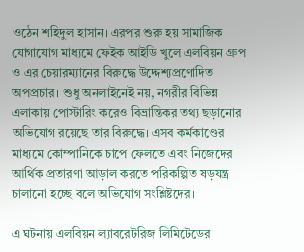ওঠেন শহিদুল হাসান। এরপর শুরু হয় সামাজিক যোগাযোগ মাধ্যমে ফেইক আইডি খুলে এলবিয়ন গ্রুপ ও এর চেয়ারম্যানের বিরুদ্ধে উদ্দেশ্যপ্রণোদিত অপপ্রচার। শুধু অনলাইনেই নয়, নগরীর বিভিন্ন এলাকায় পোস্টারিং করেও বিভ্রান্তিকর তথ্য ছড়ানোর অভিযোগ রয়েছে তার বিরুদ্ধে। এসব কর্মকাণ্ডের মাধ্যমে কোম্পানিকে চাপে ফেলতে এবং নিজেদের আর্থিক প্রতারণা আড়াল করতে পরিকল্পিত ষড়যন্ত্র চালানো হচ্ছে বলে অভিযোগ সংশ্লিষ্টদের।

এ ঘটনায় এলবিয়ন ল্যাবরেটরিজ লিমিটেডের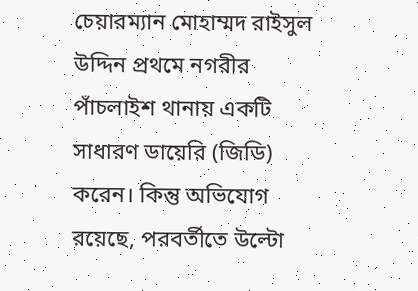চেয়ারম্যান মোহাম্মদ রাইসুল উদ্দিন প্রথমে নগরীর পাঁচলাইশ থানায় একটি সাধারণ ডায়েরি (জিডি) করেন। কিন্তু অভিযোগ রয়েছে, পরবর্তীতে উল্টো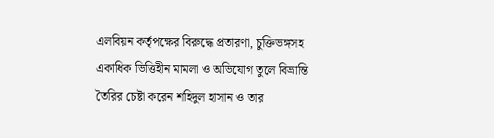এলবিয়ন কর্তৃপক্ষের বিরুদ্ধে প্রতারণা, চুক্তিভঙ্গসহ একাধিক ভিত্তিহীন মামলা ও অভিযোগ তুলে বিভ্রান্তি তৈরির চেষ্টা করেন শহিদুল হাসান ও তার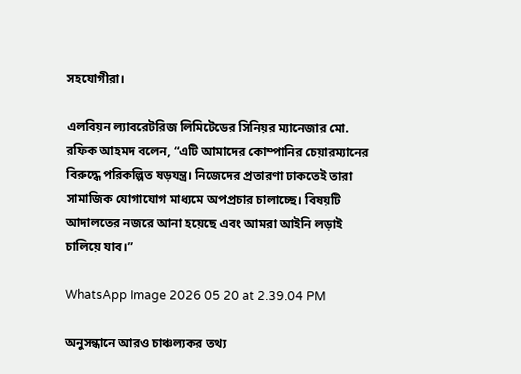সহযোগীরা।

এলবিয়ন ল্যাবরেটরিজ লিমিটেডের সিনিয়র ম্যানেজার মো. রফিক আহমদ বলেন, “এটি আমাদের কোম্পানির চেয়ারম্যানের বিরুদ্ধে পরিকল্পিত ষড়যন্ত্র। নিজেদের প্রতারণা ঢাকতেই তারা সামাজিক যোগাযোগ মাধ্যমে অপপ্রচার চালাচ্ছে। বিষয়টি আদালতের নজরে আনা হয়েছে এবং আমরা আইনি লড়াই চালিয়ে যাব।”

WhatsApp Image 2026 05 20 at 2.39.04 PM

অনুসন্ধানে আরও চাঞ্চল্যকর তথ্য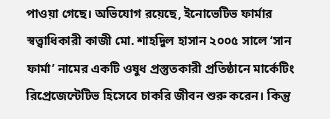পাওয়া গেছে। অভিযোগ রয়েছে, ইনোভেটিভ ফার্মার স্বত্ত্বাধিকারী কাজী মো. শাহদিুল হাসান ২০০৫ সালে ‘সান ফার্মা’ নামের একটি ওষুধ প্রস্তুতকারী প্রতিষ্ঠানে মার্কেটিং রিপ্রেজেন্টেটিভ হিসেবে চাকরি জীবন শুরু করেন। কিন্তু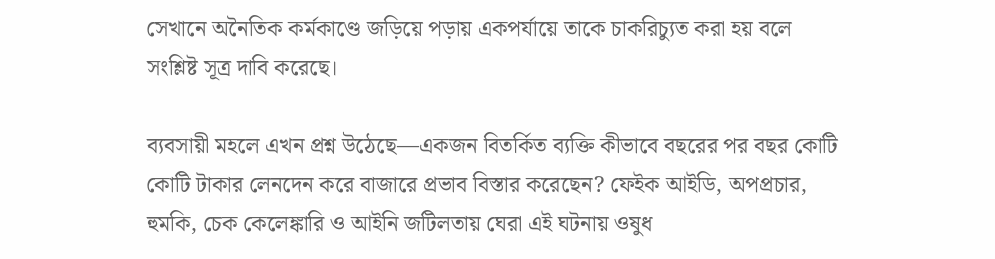সেখানে অনৈতিক কর্মকাণ্ডে জড়িয়ে পড়ায় একপর্যায়ে তাকে চাকরিচ্যুত করা হয় বলে সংশ্লিষ্ট সূত্র দাবি করেছে।

ব্যবসায়ী মহলে এখন প্রশ্ন উঠেছে—একজন বিতর্কিত ব্যক্তি কীভাবে বছরের পর বছর কোটি কোটি টাকার লেনদেন করে বাজারে প্রভাব বিস্তার করেছেন? ফেইক আইডি, অপপ্রচার, হুমকি, চেক কেলেঙ্কারি ও আইনি জটিলতায় ঘেরা এই ঘটনায় ওষুধ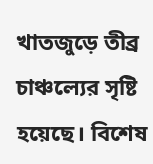খাতজুড়ে তীব্র চাঞ্চল্যের সৃষ্টি হয়েছে। বিশেষ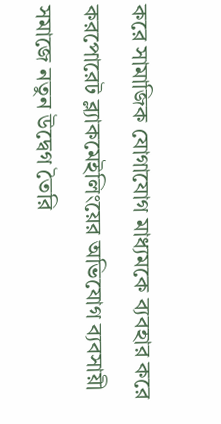করে সামাজিক যোগাযোগ মাধ্যমকে ব্যবহার করে করপোরেট ব্ল্যাকমেইলিংয়ের অভিযোগ ব্যবসায়ী সমাজে নতুন উদ্বেগ তৈরি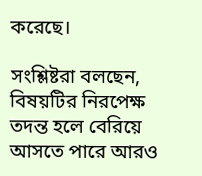করেছে।

সংশ্লিষ্টরা বলছেন, বিষয়টির নিরপেক্ষ তদন্ত হলে বেরিয়ে আসতে পারে আরও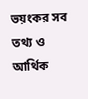ভয়ংকর সব তথ্য ও আর্থিক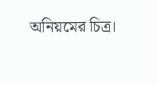অনিয়মের চিত্র।